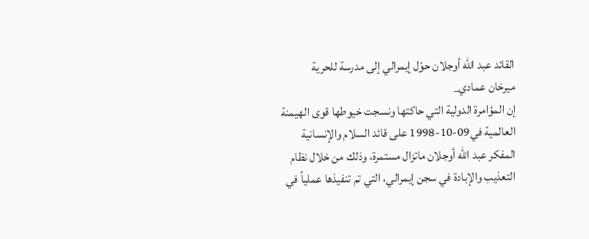القائد عبد الله أوجلان حوّل إيمرالي إلى مدرسة للحرية
ميرخان عمادي_
إن المؤامرة الدولية التي حاكتها ونسجت خيوطها قوى الهيمنة العالمية في09-10-1998 على قائد السلام والإنسانية المفكر عبد الله أوجلان ماتزال مستمرة، وذلك من خلال نظام التعذيب والإبادة في سجن إيمرالي، التي تم تنفيذها عملياً في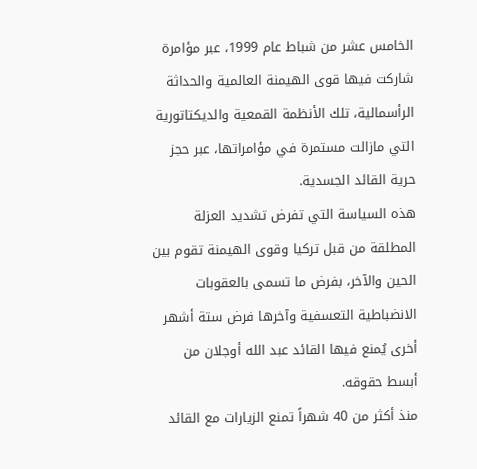الخامس عشر من شباط عام 1999، عبر مؤامرة شاركت فيها قوى الهيمنة العالمية والحداثة الرأسمالية، تلك الأنظمة القمعية والديكتاتورية التي مازالت مستمرة في مؤامراتها، عبر حجز حرية القائد الجسدية.
هذه السياسة التي تفرض تشديد العزلة المطلقة من قبل تركيا وقوى الهيمنة تقوم بين الحين والآخر، بفرض ما تسمى بالعقوبات الانضباطية التعسفية وآخرها فرض ستة أشهر أخرى يُمنع فيها القائد عبد الله أوجلان من أبسط حقوقه.
منذ أكثر من 40 شهراً تمنع الزيارات مع القائد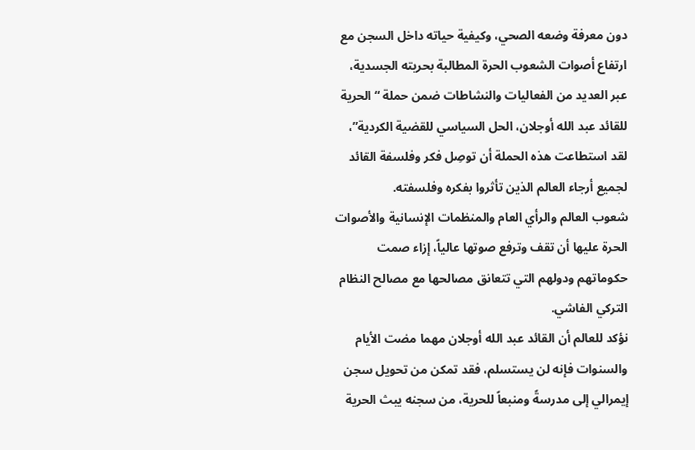دون معرفة وضعه الصحي، وكيفية حياته داخل السجن مع ارتفاع أصوات الشعوب الحرة المطالبة بحريته الجسدية، عبر العديد من الفعاليات والنشاطات ضمن حملة “الحرية للقائد عبد الله أوجلان، الحل السياسي للقضية الكردية”، لقد استطاعت هذه الحملة أن توصِل فكر وفلسفة القائد لجميع أرجاء العالم الذين تأثروا بفكره وفلسفته.
شعوب العالم والرأي العام والمنظمات الإنسانية والأصوات الحرة عليها أن تقف وترفع صوتها عالياً، إزاء صمت حكوماتهم ودولهم التي تتعانق مصالحها مع مصالح النظام التركي الفاشي.
نؤكد للعالم أن القائد عبد الله أوجلان مهما مضت الأيام والسنوات فإنه لن يستسلم، فقد تمكن من تحويل سجن إيمرالي إلى مدرسةً ومنبعاً للحرية، من سجنه يبث الحرية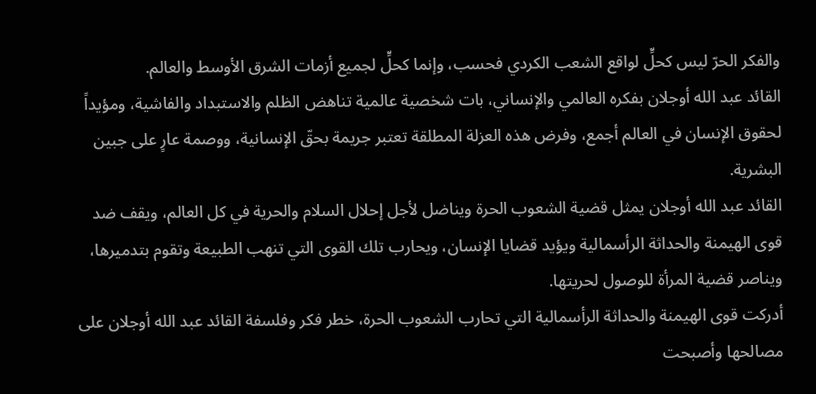والفكر الحرّ ليس كحلٍّ لواقع الشعب الكردي فحسب، وإنما كحلٍّ لجميع أزمات الشرق الأوسط والعالم.
القائد عبد الله أوجلان بفكره العالمي والإنساني، بات شخصية عالمية تناهض الظلم والاستبداد والفاشية، ومؤيداً لحقوق الإنسان في العالم أجمع، وفرض هذه العزلة المطلقة تعتبر جريمة بحقّ الإنسانية، ووصمة عارٍ على جبين البشرية.
القائد عبد الله أوجلان يمثل قضية الشعوب الحرة ويناضل لأجل إحلال السلام والحرية في كل العالم، ويقف ضد قوى الهيمنة والحداثة الرأسمالية ويؤيد قضايا الإنسان، ويحارب تلك القوى التي تنهب الطبيعة وتقوم بتدميرها، ويناصر قضية المرأة للوصول لحريتها.
أدركت قوى الهيمنة والحداثة الرأسمالية التي تحارب الشعوب الحرة، خطر فكر وفلسفة القائد عبد الله أوجلان على مصالحها وأصبحت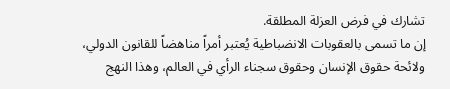تشارك في فرض العزلة المطلقة.
إن ما تسمى بالعقوبات الانضباطية يُعتبر أمراً مناهضاً للقانون الدولي، ولائحة حقوق الإنسان وحقوق سجناء الرأي في العالم، وهذا النهج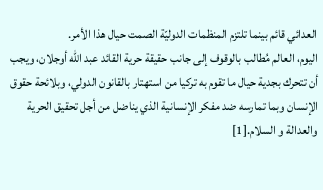العدائي قائم بينما تلتزم المنظمات الدوليّة الصمت حيال هذا الأمر.
اليوم، العالم مُطالب بالوقوف إلى جانب حقيقة حرية القائد عبد الله أوجلان، ويجب أن تتحرك بجدية حيال ما تقوم به تركيا من استهتار بالقانون الدولي، وبلائحة حقوق الإنسان وبما تمارسه ضد مفكر الإنسانية الذي يناضل من أجل تحقيق الحرية والعدالة و السلام.[1]